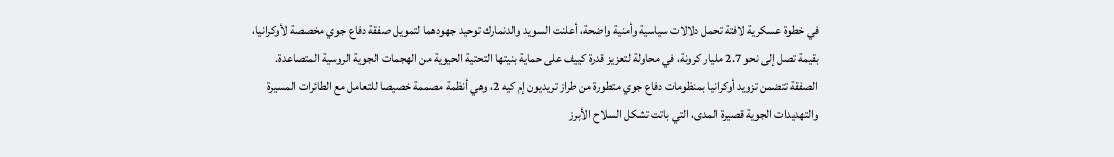في خطوة عسكرية لافتة تحمل دلالات سياسية وأمنية واضحة، أعلنت السويد والدنمارك توحيد جهودهما لتمويل صفقة دفاع جوي مخصصة لأوكرانيا، بقيمة تصل إلى نحو 2.7 مليار كرونة، في محاولة لتعزيز قدرة كييف على حماية بنيتها التحتية الحيوية من الهجمات الجوية الروسية المتصاعدة.
الصفقة تتضمن تزويد أوكرانيا بمنظومات دفاع جوي متطورة من طراز تريديون إم كيه 2، وهي أنظمة مصممة خصيصا للتعامل مع الطائرات المسيرة والتهديدات الجوية قصيرة المدى، التي باتت تشكل السلاح الأبرز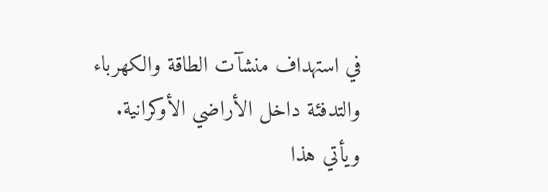في استهداف منشآت الطاقة والكهرباء والتدفئة داخل الأراضي الأوكرانية.
ويأتي هذا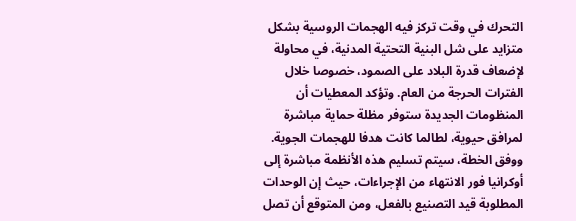التحرك في وقت تركز فيه الهجمات الروسية بشكل متزايد على شل البنية التحتية المدنية، في محاولة لإضعاف قدرة البلاد على الصمود، خصوصا خلال الفترات الحرجة من العام. وتؤكد المعطيات أن المنظومات الجديدة ستوفر مظلة حماية مباشرة لمرافق حيوية، لطالما كانت هدفا للهجمات الجوية.
ووفق الخطة، سيتم تسليم هذه الأنظمة مباشرة إلى أوكرانيا فور الانتهاء من الإجراءات، حيث إن الوحدات المطلوبة قيد التصنيع بالفعل، ومن المتوقع أن تصل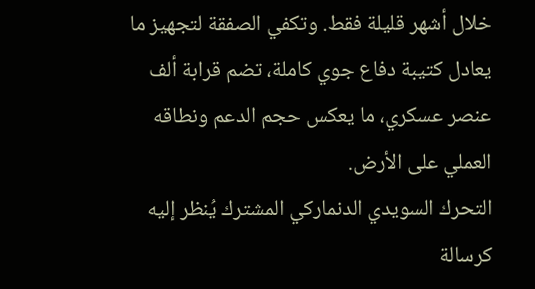خلال أشهر قليلة فقط. وتكفي الصفقة لتجهيز ما يعادل كتيبة دفاع جوي كاملة، تضم قرابة ألف عنصر عسكري، ما يعكس حجم الدعم ونطاقه العملي على الأرض.
التحرك السويدي الدنماركي المشترك يُنظر إليه كرسالة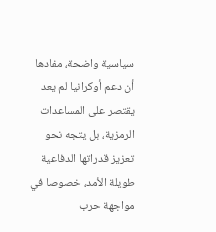سياسية واضحة، مفادها أن دعم أوكرانيا لم يعد يقتصر على المساعدات الرمزية، بل يتجه نحو تعزيز قدراتها الدفاعية طويلة الأمد، خصوصا في مواجهة حرب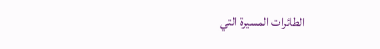الطائرات المسيرة التي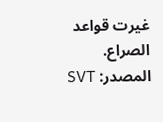غيرت قواعد الصراع.
المصدر: SVT